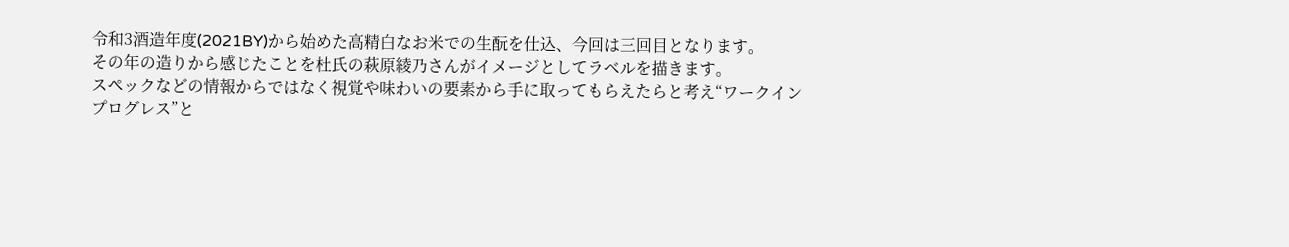令和3酒造年度(2021BY)から始めた高精白なお米での生酛を仕込、今回は三回目となります。
その年の造りから感じたことを杜氏の萩原綾乃さんがイメージとしてラベルを描きます。
スペックなどの情報からではなく視覚や味わいの要素から手に取ってもらえたらと考え“ワークインプログレス”と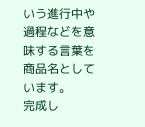いう進行中や過程などを意味する言葉を商品名としています。
完成し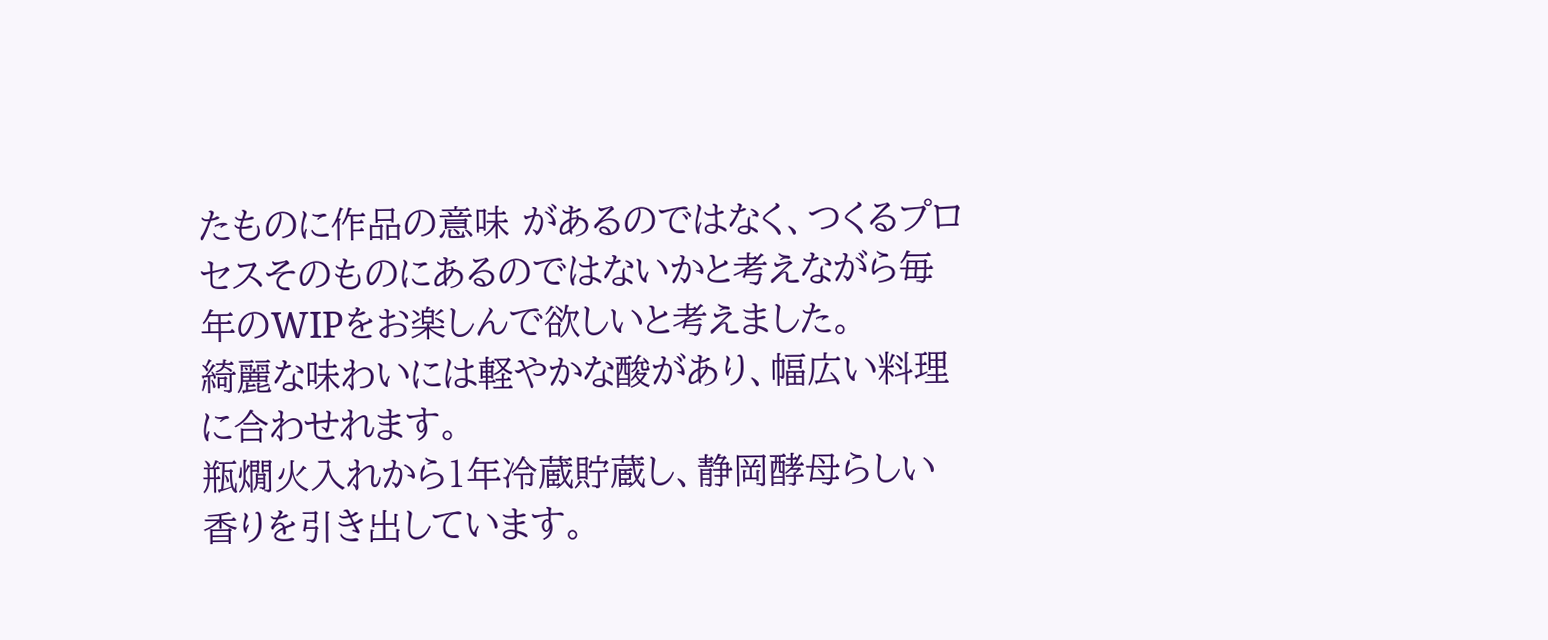たものに作品の意味 があるのではなく、つくるプロセスそのものにあるのではないかと考えながら毎年のWIPをお楽しんで欲しいと考えました。
綺麗な味わいには軽やかな酸があり、幅広い料理に合わせれます。
瓶燗火入れから1年冷蔵貯蔵し、静岡酵母らしい香りを引き出しています。